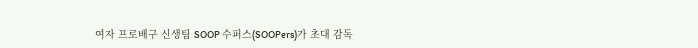여자 프로배구 신생팀 SOOP 수퍼스(SOOPers)가 초대 감독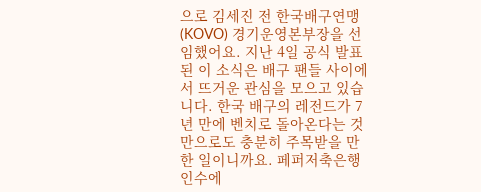으로 김세진 전 한국배구연맹(KOVO) 경기운영본부장을 선임했어요. 지난 4일 공식 발표된 이 소식은 배구 팬들 사이에서 뜨거운 관심을 모으고 있습니다. 한국 배구의 레전드가 7년 만에 벤치로 돌아온다는 것만으로도 충분히 주목받을 만한 일이니까요. 페퍼저축은행 인수에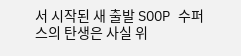서 시작된 새 출발 SOOP 수퍼스의 탄생은 사실 위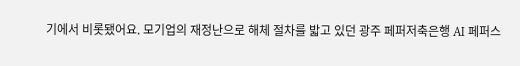기에서 비롯됐어요. 모기업의 재정난으로 해체 절차를 밟고 있던 광주 페퍼저축은행 AI 페퍼스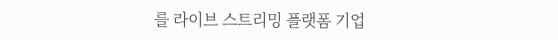를 라이브 스트리밍 플랫폼 기업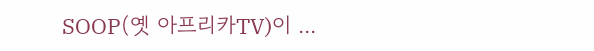SOOP(옛 아프리카TV)이 ...